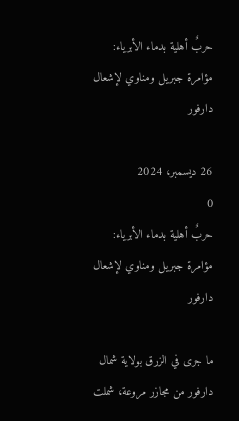حربٌ أهلية بدماء الأبرياء: مؤامرة جبريل ومناوي لإشعال دارفور

26 ديسمبر، 2024
0
حربٌ أهلية بدماء الأبرياء: مؤامرة جبريل ومناوي لإشعال دارفور

ما جرى في الزرق بولاية شمال دارفور من مجازر مروعة، شملت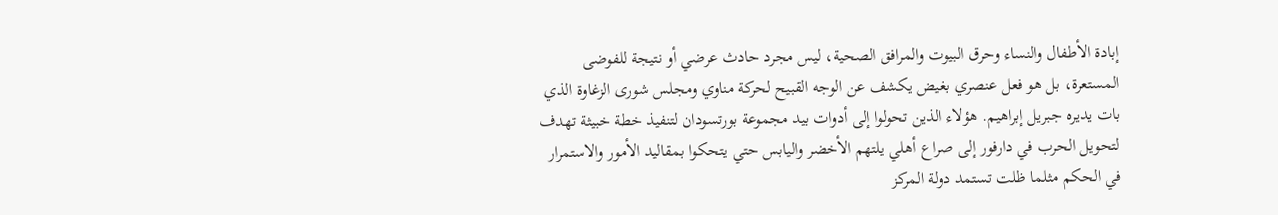إبادة الأطفال والنساء وحرق البيوت والمرافق الصحية، ليس مجرد حادث عرضي أو نتيجة للفوضى المستعرة، بل هو فعل عنصري بغيض يكشف عن الوجه القبيح لحركة مناوي ومجلس شورى الزغاوة الذي بات يديره جبريل إبراهيم. هؤلاء الذين تحولوا إلى أدوات بيد مجموعة بورتسودان لتنفيذ خطة خبيثة تهدف لتحويل الحرب في دارفور إلى صراع أهلي يلتهم الأخضر واليابس حتي يتحكوا بمقاليد الأمور والاستمرار في الحكم مثلما ظلت تستمد دولة المركز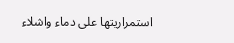استمراريتها على دماء واشلاء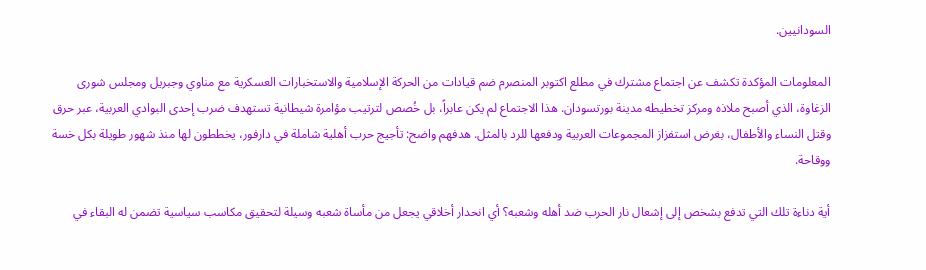السودانيين.

المعلومات المؤكدة تكشف عن اجتماع مشترك في مطلع اكتوبر المنصرم ضم قيادات من الحركة الإسلامية والاستخبارات العسكرية مع مناوي وجبريل ومجلس شورى الزغاوة، الذي أصبح ملاذه ومركز تخطيطه مدينة بورتسودان. هذا الاجتماع لم يكن عابراً، بل خُصص لترتيب مؤامرة شيطانية تستهدف ضرب إحدى البوادي العربية، عبر حرق وقتل النساء والأطفال، بغرض استفزاز المجموعات العربية ودفعها للرد بالمثل. هدفهم واضح: تأجيج حرب أهلية شاملة في دارفور، يخططون لها منذ شهور طويلة بكل خسة ووقاحة.

أية دناءة تلك التي تدفع بشخص إلى إشعال نار الحرب ضد أهله وشعبه؟ أي انحدار أخلاقي يجعل من مأساة شعبه وسيلة لتحقيق مكاسب سياسية تضمن له البقاء في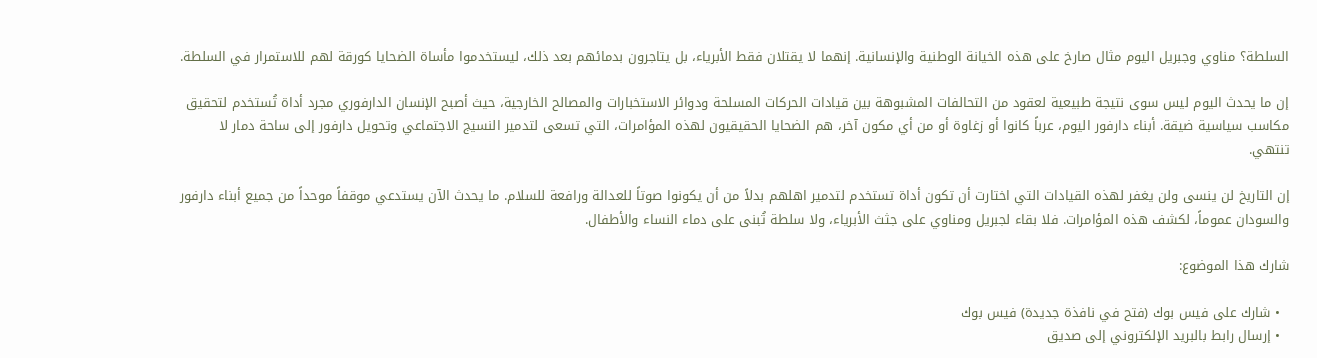السلطة؟ مناوي وجبريل اليوم مثال صارخ على هذه الخيانة الوطنية والإنسانية. إنهما لا يقتلان فقط الأبرياء، بل يتاجرون بدمائهم بعد ذلك، ليستخدموا مأساة الضحايا كورقة لهم للاستمرار في السلطة.

إن ما يحدث اليوم ليس سوى نتيجة طبيعية لعقود من التحالفات المشبوهة بين قيادات الحركات المسلحة ودوائر الاستخبارات والمصالح الخارجية، حيث أصبح الإنسان الدارفوري مجرد أداة تُستخدم لتحقيق مكاسب سياسية ضيقة. أبناء دارفور اليوم، عرباً كانوا أو زغاوة أو من أي مكون آخر، هم الضحايا الحقيقيون لهذه المؤامرات، التي تسعى لتدمير النسيج الاجتماعي وتحويل دارفور إلى ساحة دمار لا تنتهي.

إن التاريخ لن ينسى ولن يغفر لهذه القيادات التي اختارت أن تكون أداة تستخدم لتدمير اهلهم بدلاً من أن يكونوا صوتاً للعدالة ورافعة للسلام. ما يحدث الآن يستدعي موقفاً موحداً من جميع أبناء دارفور والسودان عموماً، لكشف هذه المؤامرات. فلا بقاء لجبريل ومناوي على جثث الأبرياء، ولا سلطة تُبنى على دماء النساء والأطفال.

شارك هذا الموضوع:

  • شارك على فيس بوك (فتح في نافذة جديدة) فيس بوك
  • إرسال رابط بالبريد الإلكتروني إلى صديق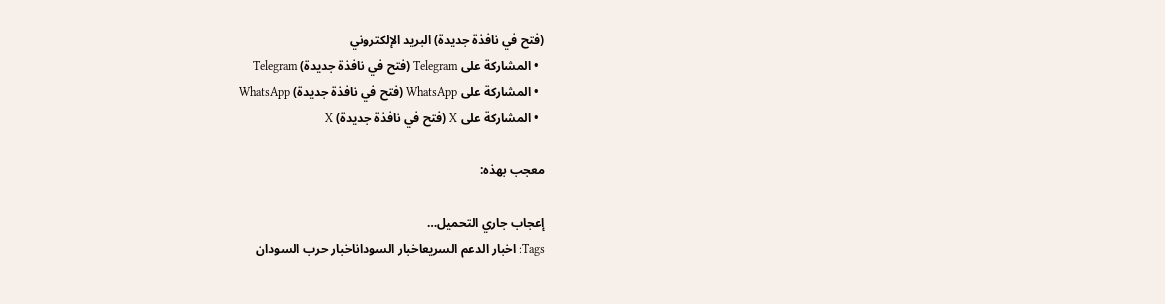(فتح في نافذة جديدة) البريد الإلكتروني
  • المشاركة على Telegram (فتح في نافذة جديدة) Telegram
  • المشاركة على WhatsApp (فتح في نافذة جديدة) WhatsApp
  • المشاركة على X (فتح في نافذة جديدة) X

معجب بهذه:

إعجاب جاري التحميل…
Tags: اخبار الدعم السريعاخبار السوداناخبار حرب السودان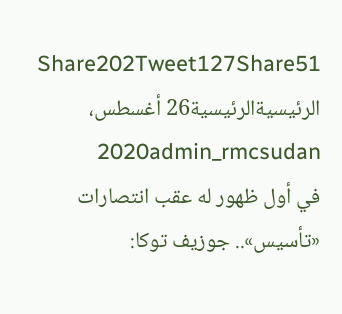Share202Tweet127Share51
الرئيسيةالرئيسية26 أغسطس، 2020admin_rmcsudan
في أول ظهور له عقب انتصارات «تأسيس».. جوزيف توكا: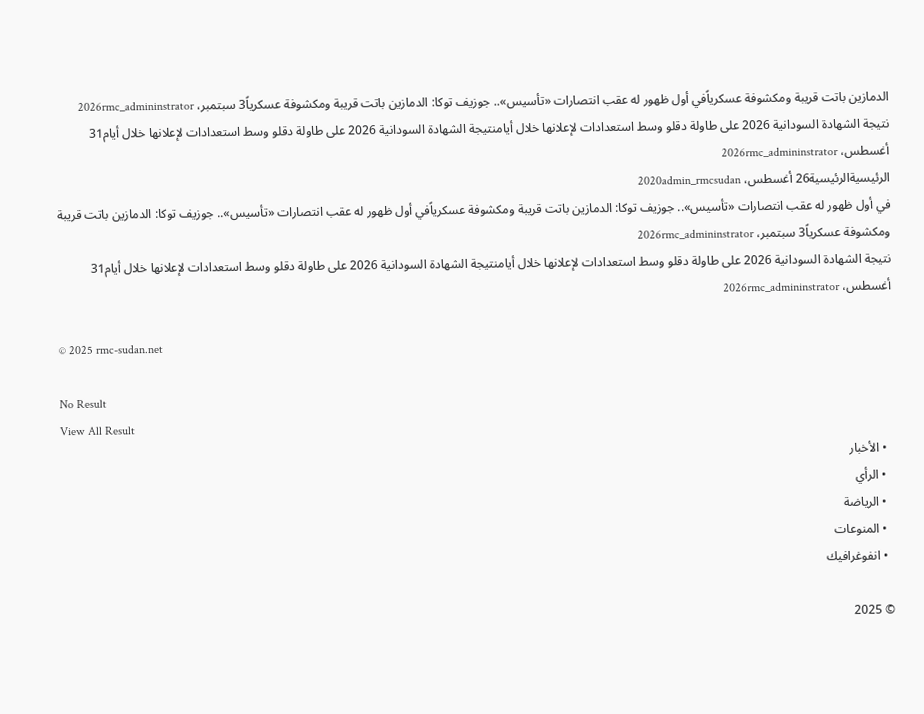الدمازين باتت قريبة ومكشوفة عسكرياًفي أول ظهور له عقب انتصارات «تأسيس».. جوزيف توكا: الدمازين باتت قريبة ومكشوفة عسكرياً3 سبتمبر، 2026rmc_admininstrator
نتيجة الشهادة السودانية 2026 على طاولة دقلو وسط استعدادات لإعلانها خلال أيامنتيجة الشهادة السودانية 2026 على طاولة دقلو وسط استعدادات لإعلانها خلال أيام31 أغسطس، 2026rmc_admininstrator
الرئيسيةالرئيسية26 أغسطس، 2020admin_rmcsudan
في أول ظهور له عقب انتصارات «تأسيس».. جوزيف توكا: الدمازين باتت قريبة ومكشوفة عسكرياًفي أول ظهور له عقب انتصارات «تأسيس».. جوزيف توكا: الدمازين باتت قريبة ومكشوفة عسكرياً3 سبتمبر، 2026rmc_admininstrator
نتيجة الشهادة السودانية 2026 على طاولة دقلو وسط استعدادات لإعلانها خلال أيامنتيجة الشهادة السودانية 2026 على طاولة دقلو وسط استعدادات لإعلانها خلال أيام31 أغسطس، 2026rmc_admininstrator

© 2025 rmc-sudan.net

No Result
View All Result
  • الأخبار
  • الرأي
  • الرياضة
  • المنوعات
  • انفوغرافيك

© 2025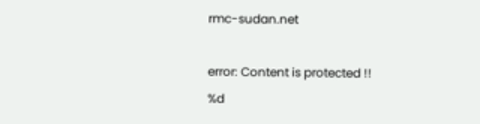rmc-sudan.net

error: Content is protected !!
%d